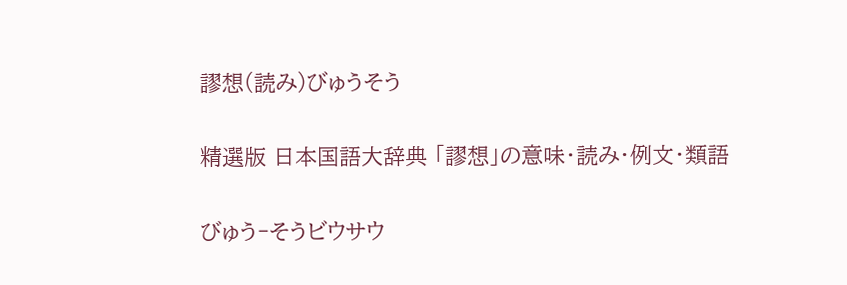謬想(読み)びゅうそう

精選版 日本国語大辞典 「謬想」の意味・読み・例文・類語

びゅう‐そうビウサウ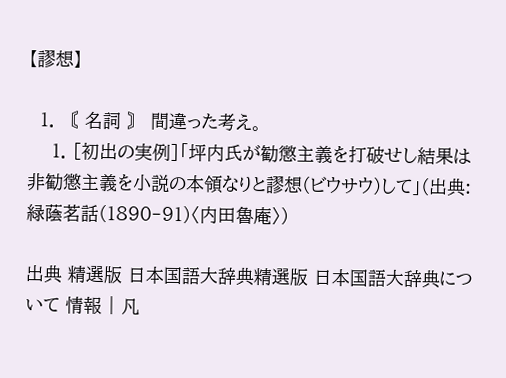【謬想】

  1. 〘 名詞 〙 間違った考え。
    1. [初出の実例]「坪内氏が勧懲主義を打破せし結果は非勧懲主義を小説の本領なりと謬想(ビウサウ)して」(出典:緑蔭茗話(1890‐91)〈内田魯庵〉)

出典 精選版 日本国語大辞典精選版 日本国語大辞典について 情報 | 凡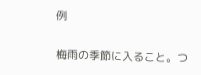例

梅雨の季節に入ること。つ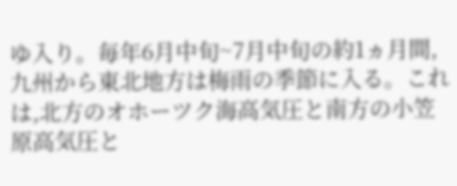ゆ入り。毎年6月中旬~7月中旬の約1ヵ月間,九州から東北地方は梅雨の季節に入る。これは,北方のオホーツク海高気圧と南方の小笠原高気圧と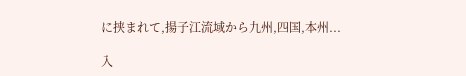に挟まれて,揚子江流域から九州,四国,本州...

入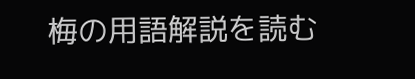梅の用語解説を読む